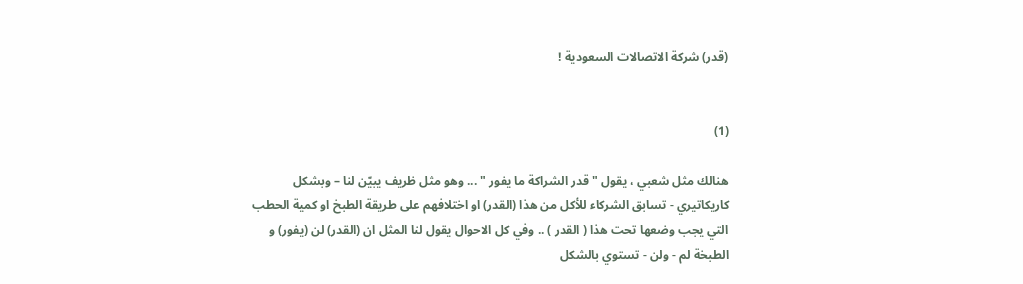(قدر) شركة الاتصالات السعودية !


(1)

هنالك مثل شعبي ، يقول " قدر الشراكة ما يفور " ... وهو مثل ظريف يبيّن لنا – وبشكل كاريكاتيري - تسابق الشركاء للأكل من هذا (القدر) او اختلافهم على طريقة الطبخ او كمية الحطب التي يجب وضعها تحت هذا ( القدر ) .. وفي كل الاحوال يقول لنا المثل ان (القدر) لن (يفور) و الطبخة لم - ولن - تستوي بالشكل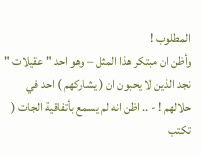المطلوب !
وأظن ان مبتكر هذا المثل – وهو احد " عقيلات " نجد الذين لا يحبون ان ( يشاركهم ) احد في حلالهم ! - .. اظن انه لم يسمع بأتفاقية الجات ( تكتب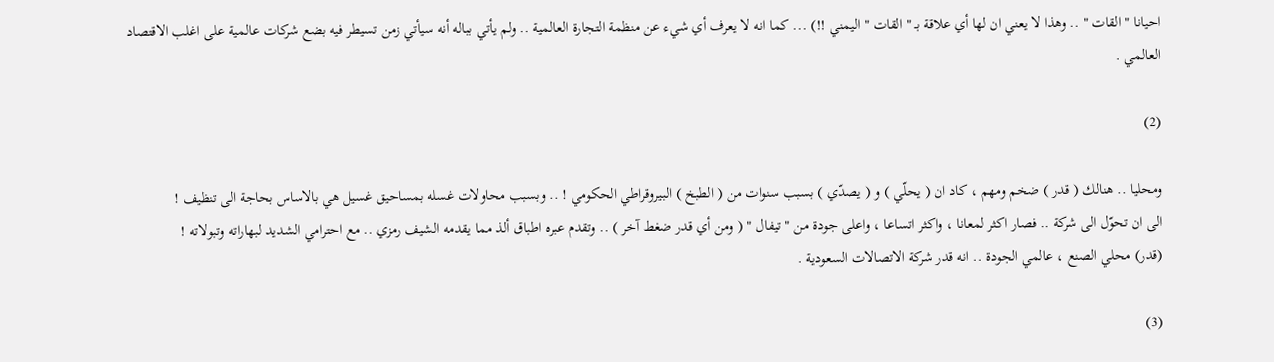احيانا " القات " .. وهذا لا يعني ان لها أي علاقة بـ " القات " اليمني !!) ... كما انه لا يعرف أي شيء عن منظمة التجارة العالمية .. ولم يأتي بباله أنه سيأتي زمن تسيطر فيه بضع شركات عالمية على اغلب الاقتصاد العالمي .

(2)

ومحليا .. هنالك ( قدر ) ضخم ومهم ، كاد ان ( يحلّي ) و ( يصدّي ) بسبب سنوات من ( الطبخ ) البيروقراطي الحكومي ! .. وبسبب محاولات غسله بمساحيق غسيل هي بالاساس بحاجة الى تنظيف !
الى ان تحوّل الى شركة .. فصار اكثر لمعانا ، واكثر اتساعا ، واعلى جودة من " تيفال " ( ومن أي قدر ضغط آخر ) .. وتقدم عبره اطباق ألذ مما يقدمه الشيف رمزي .. مع احترامي الشديد لبهاراته وتبولاته !
(قدر) محلي الصنع ، عالمي الجودة .. انه قدر شركة الاتصالات السعودية .

(3)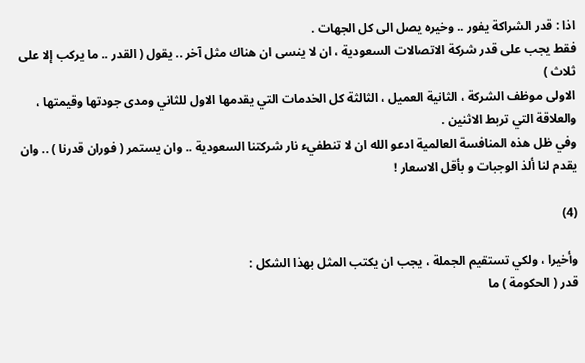اذا : قدر الشراكة يفور .. وخيره يصل الى كل الجهات .
فقط يجب على قدر شركة الاتصالات السعودية ، ان لا ينسى ان هناك مثل آخر .. يقول ( القدر .. ما يركب إلا على ثلاث )
الاولى موظف الشركة ، الثانية العميل ، الثالثة كل الخدمات التي يقدمها الاول للثاني ومدى جودتها وقيمتها ، والعلاقة التي تربط الاثنين .
وفي ظل هذه المنافسة العالمية ادعو الله ان لا تنطفيء نار شركتنا السعودية .. وان يستمر ( فوران قدرنا ) .. وان يقدم لنا ألذ الوجبات و بأقل الاسعار !

(4)

وأخيرا ، ولكي تستقيم الجملة ، يجب ان يكتب المثل بهذا الشكل :
قدر ( الحكومة ) ما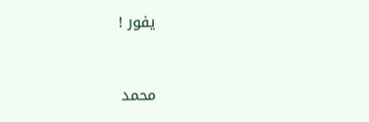يفور !


محمد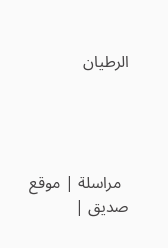الرطيان




  مراسلة | موقع صديق |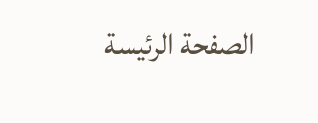الصفحة الرئيسة